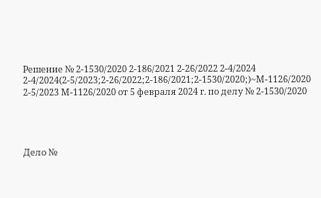Решение № 2-1530/2020 2-186/2021 2-26/2022 2-4/2024 2-4/2024(2-5/2023;2-26/2022;2-186/2021;2-1530/2020;)~М-1126/2020 2-5/2023 М-1126/2020 от 5 февраля 2024 г. по делу № 2-1530/2020




Дело №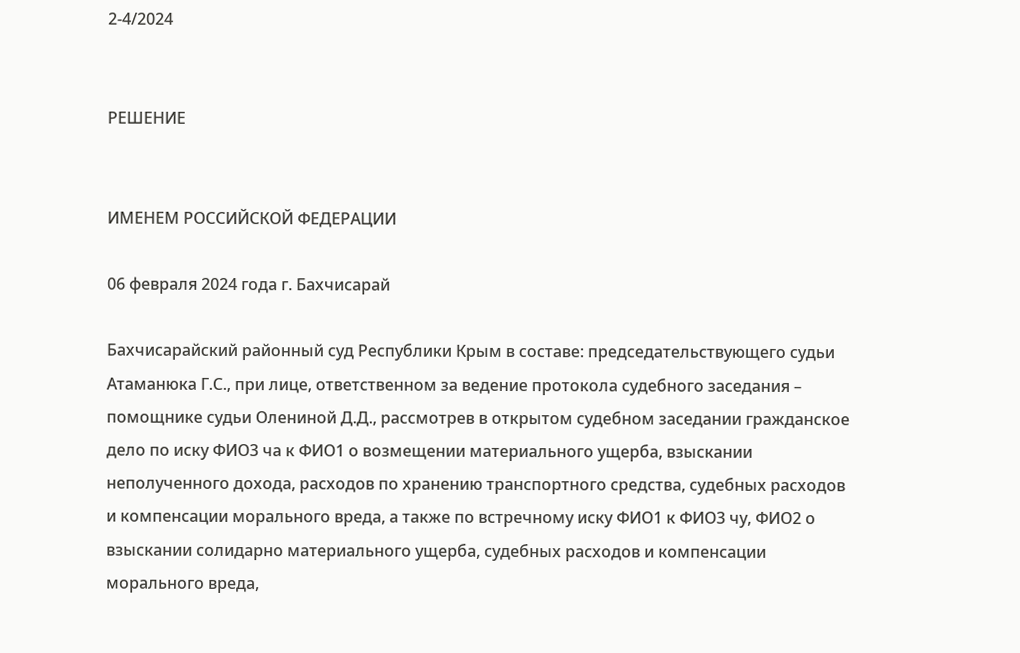2-4/2024


РЕШЕНИЕ


ИМЕНЕМ РОССИЙСКОЙ ФЕДЕРАЦИИ

06 февраля 2024 года г. Бахчисарай

Бахчисарайский районный суд Республики Крым в составе: председательствующего судьи Атаманюка Г.С., при лице, ответственном за ведение протокола судебного заседания – помощнике судьи Олениной Д.Д., рассмотрев в открытом судебном заседании гражданское дело по иску ФИО3 ча к ФИО1 о возмещении материального ущерба, взыскании неполученного дохода, расходов по хранению транспортного средства, судебных расходов и компенсации морального вреда, а также по встречному иску ФИО1 к ФИО3 чу, ФИО2 о взыскании солидарно материального ущерба, судебных расходов и компенсации морального вреда,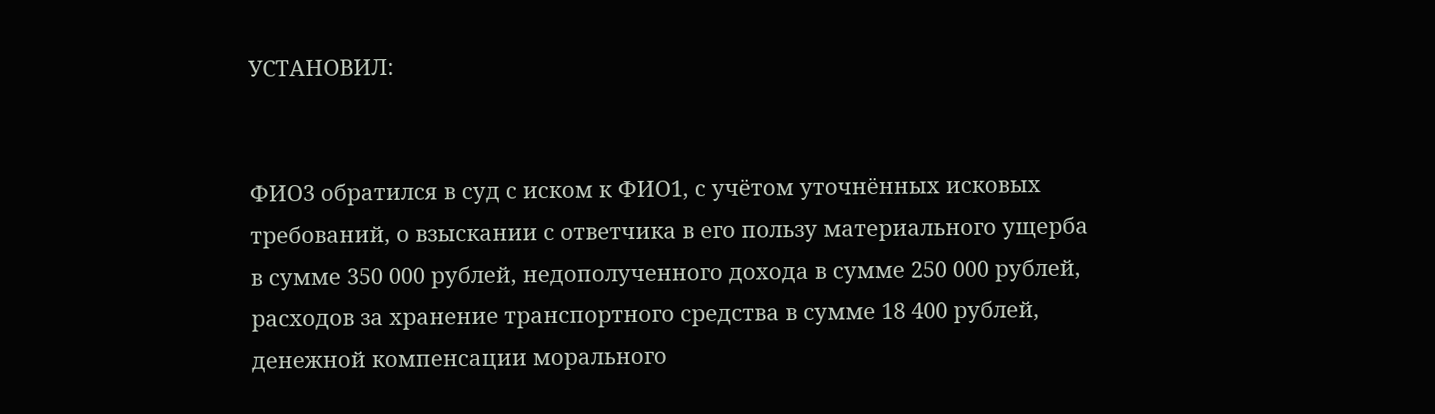УСТАНОВИЛ:


ФИО3 обратился в суд с иском к ФИО1, с учётом уточнённых исковых требований, о взыскании с ответчика в его пользу материального ущерба в сумме 350 000 рублей, недополученного дохода в сумме 250 000 рублей, расходов за хранение транспортного средства в сумме 18 400 рублей, денежной компенсации морального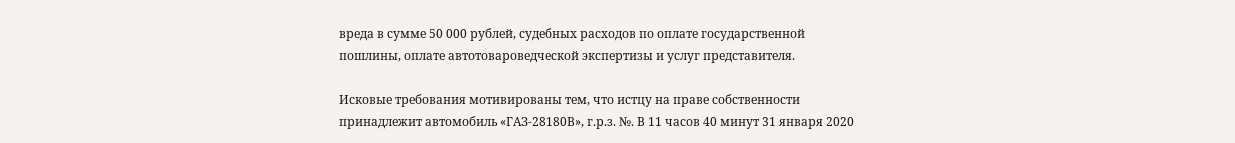вреда в сумме 50 000 рублей, судебных расходов по оплате государственной пошлины, оплате автотовароведческой экспертизы и услуг представителя.

Исковые требования мотивированы тем, что истцу на праве собственности принадлежит автомобиль «ГАЗ-28180В», г.р.з. №. В 11 часов 40 минут 31 января 2020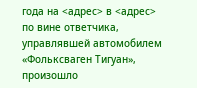года на <адрес> в <адрес> по вине ответчика, управлявшей автомобилем «Фольксваген Тигуан», произошло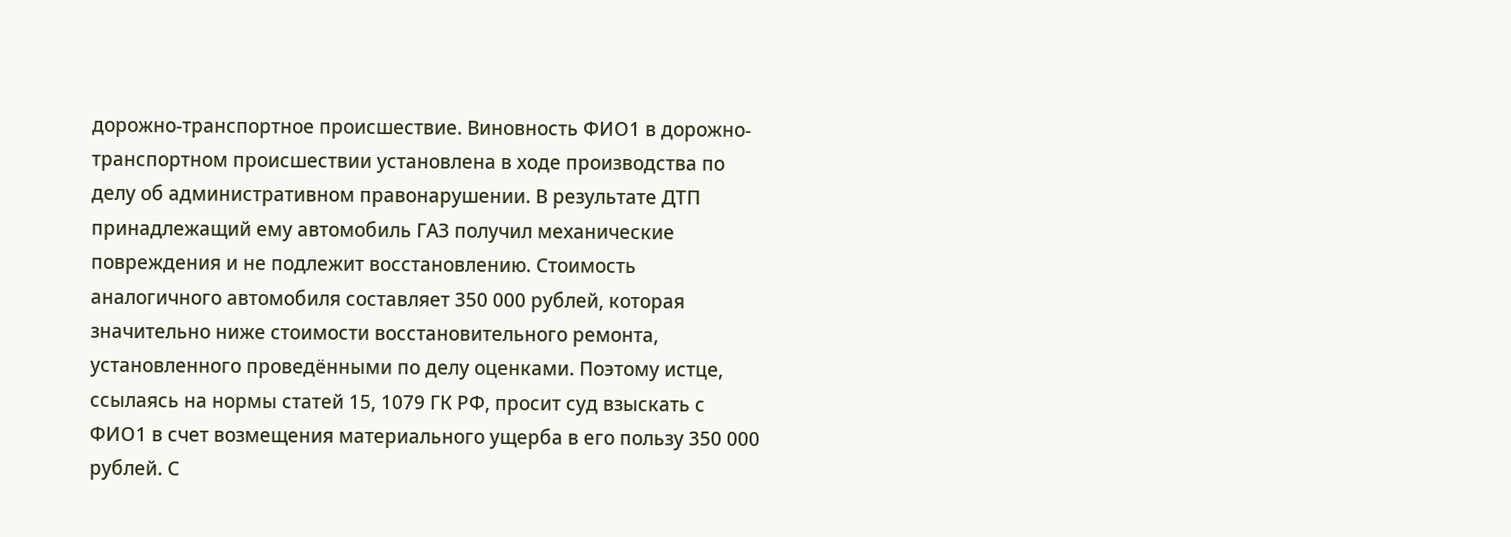дорожно-транспортное происшествие. Виновность ФИО1 в дорожно-транспортном происшествии установлена в ходе производства по делу об административном правонарушении. В результате ДТП принадлежащий ему автомобиль ГАЗ получил механические повреждения и не подлежит восстановлению. Стоимость аналогичного автомобиля составляет 350 000 рублей, которая значительно ниже стоимости восстановительного ремонта, установленного проведёнными по делу оценками. Поэтому истце, ссылаясь на нормы статей 15, 1079 ГК РФ, просит суд взыскать с ФИО1 в счет возмещения материального ущерба в его пользу 350 000 рублей. С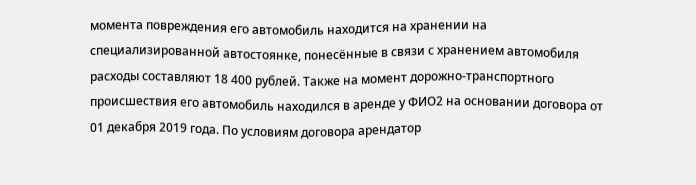момента повреждения его автомобиль находится на хранении на специализированной автостоянке, понесённые в связи с хранением автомобиля расходы составляют 18 400 рублей. Также на момент дорожно-транспортного происшествия его автомобиль находился в аренде у ФИО2 на основании договора от 01 декабря 2019 года. По условиям договора арендатор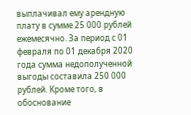выплачивал ему арендную плату в сумме 25 000 рублей ежемесячно. За период с 01 февраля по 01 декабря 2020 года сумма недополученной выгоды составила 250 000 рублей. Кроме того, в обоснование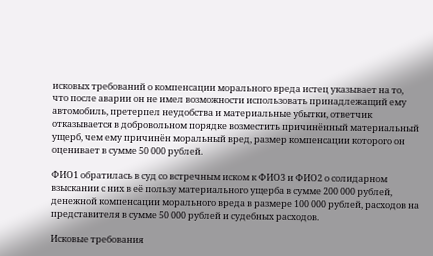исковых требований о компенсации морального вреда истец указывает на то, что после аварии он не имел возможности использовать принадлежащий ему автомобиль, претерпел неудобства и материальные убытки, ответчик отказывается в добровольном порядке возместить причинённый материальный ущерб, чем ему причинён моральный вред, размер компенсации которого он оценивает в сумме 50 000 рублей.

ФИО1 обратилась в суд со встречным иском к ФИО3 и ФИО2 о солидарном взыскании с них в её пользу материального ущерба в сумме 200 000 рублей, денежной компенсации морального вреда в размере 100 000 рублей, расходов на представителя в сумме 50 000 рублей и судебных расходов.

Исковые требования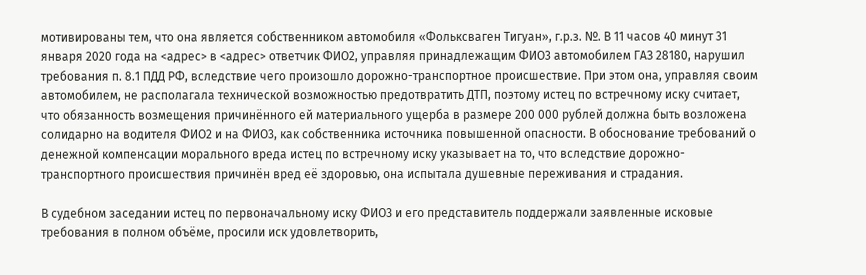мотивированы тем, что она является собственником автомобиля «Фольксваген Тигуан», г.р.з. №. В 11 часов 40 минут 31 января 2020 года на <адрес> в <адрес> ответчик ФИО2, управляя принадлежащим ФИО3 автомобилем ГАЗ 28180, нарушил требования п. 8.1 ПДД РФ, вследствие чего произошло дорожно-транспортное происшествие. При этом она, управляя своим автомобилем, не располагала технической возможностью предотвратить ДТП, поэтому истец по встречному иску считает, что обязанность возмещения причинённого ей материального ущерба в размере 200 000 рублей должна быть возложена солидарно на водителя ФИО2 и на ФИО3, как собственника источника повышенной опасности. В обоснование требований о денежной компенсации морального вреда истец по встречному иску указывает на то, что вследствие дорожно-транспортного происшествия причинён вред её здоровью, она испытала душевные переживания и страдания.

В судебном заседании истец по первоначальному иску ФИО3 и его представитель поддержали заявленные исковые требования в полном объёме, просили иск удовлетворить,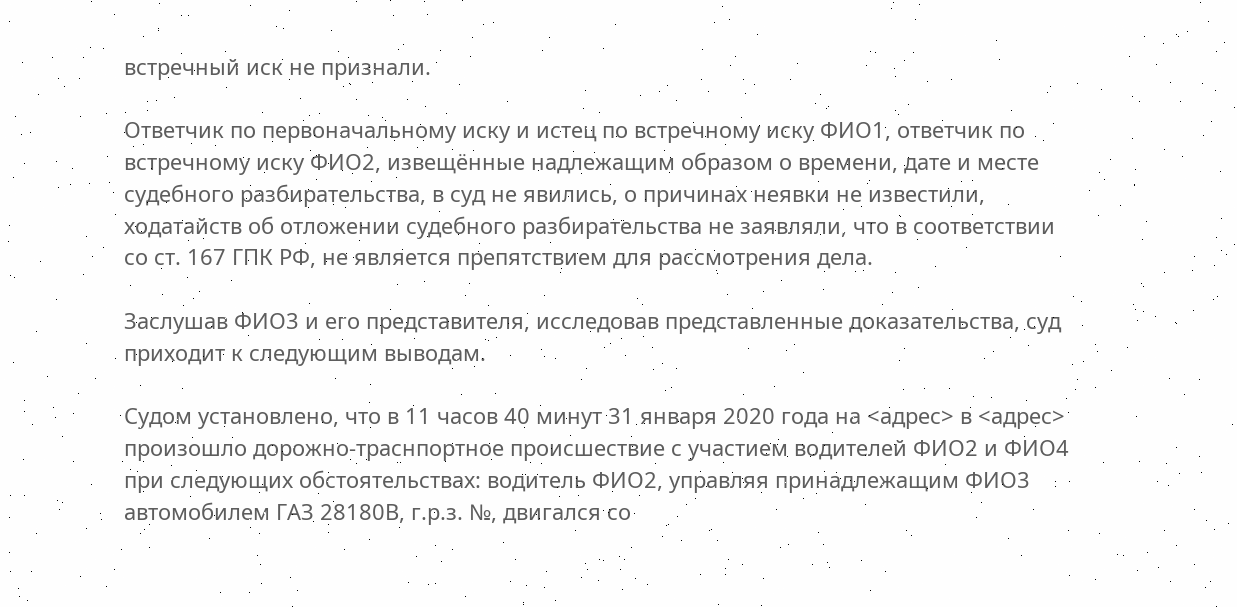встречный иск не признали.

Ответчик по первоначальному иску и истец по встречному иску ФИО1, ответчик по встречному иску ФИО2, извещённые надлежащим образом о времени, дате и месте судебного разбирательства, в суд не явились, о причинах неявки не известили, ходатайств об отложении судебного разбирательства не заявляли, что в соответствии со ст. 167 ГПК РФ, не является препятствием для рассмотрения дела.

Заслушав ФИО3 и его представителя, исследовав представленные доказательства, суд приходит к следующим выводам.

Судом установлено, что в 11 часов 40 минут 31 января 2020 года на <адрес> в <адрес> произошло дорожно-траснпортное происшествие с участием водителей ФИО2 и ФИО4 при следующих обстоятельствах: водитель ФИО2, управляя принадлежащим ФИО3 автомобилем ГАЗ 28180В, г.р.з. №, двигался со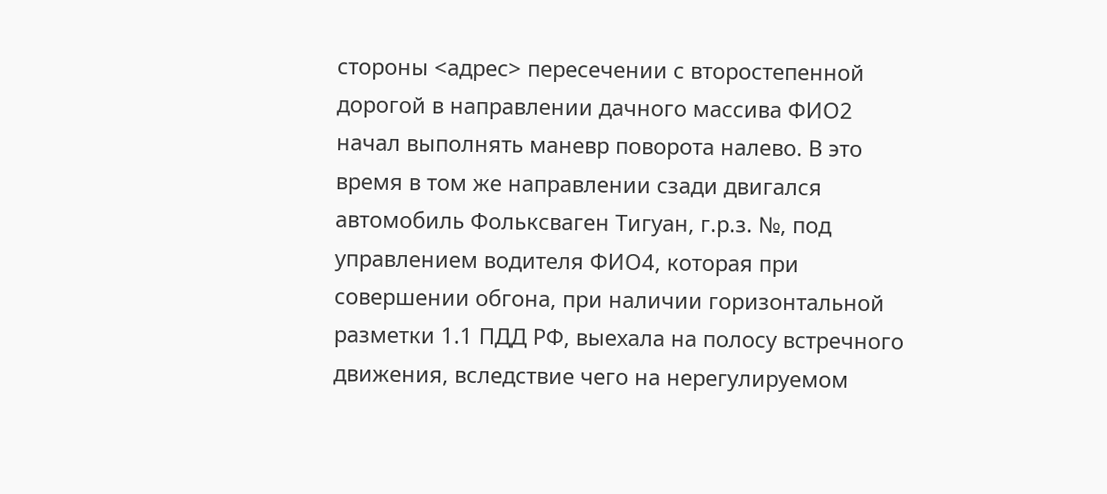стороны <адрес> пересечении с второстепенной дорогой в направлении дачного массива ФИО2 начал выполнять маневр поворота налево. В это время в том же направлении сзади двигался автомобиль Фольксваген Тигуан, г.р.з. №, под управлением водителя ФИО4, которая при совершении обгона, при наличии горизонтальной разметки 1.1 ПДД РФ, выехала на полосу встречного движения, вследствие чего на нерегулируемом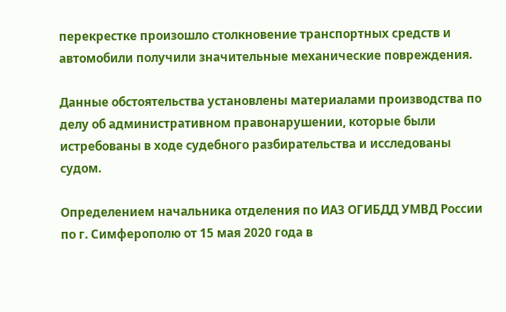перекрестке произошло столкновение транспортных средств и автомобили получили значительные механические повреждения.

Данные обстоятельства установлены материалами производства по делу об административном правонарушении, которые были истребованы в ходе судебного разбирательства и исследованы судом.

Определением начальника отделения по ИАЗ ОГИБДД УМВД России по г. Симферополю от 15 мая 2020 года в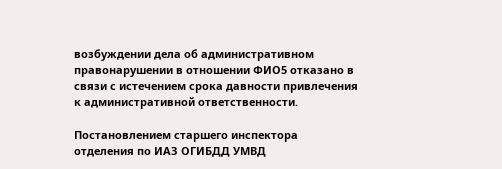возбуждении дела об административном правонарушении в отношении ФИО5 отказано в связи с истечением срока давности привлечения к административной ответственности.

Постановлением старшего инспектора отделения по ИАЗ ОГИБДД УМВД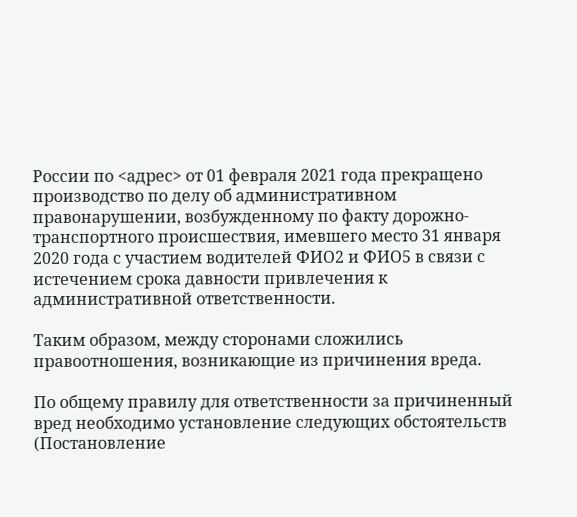России по <адрес> от 01 февраля 2021 года прекращено производство по делу об административном правонарушении, возбужденному по факту дорожно-транспортного происшествия, имевшего место 31 января 2020 года с участием водителей ФИО2 и ФИО5 в связи с истечением срока давности привлечения к административной ответственности.

Таким образом, между сторонами сложились правоотношения, возникающие из причинения вреда.

По общему правилу для ответственности за причиненный вред необходимо установление следующих обстоятельств (Постановление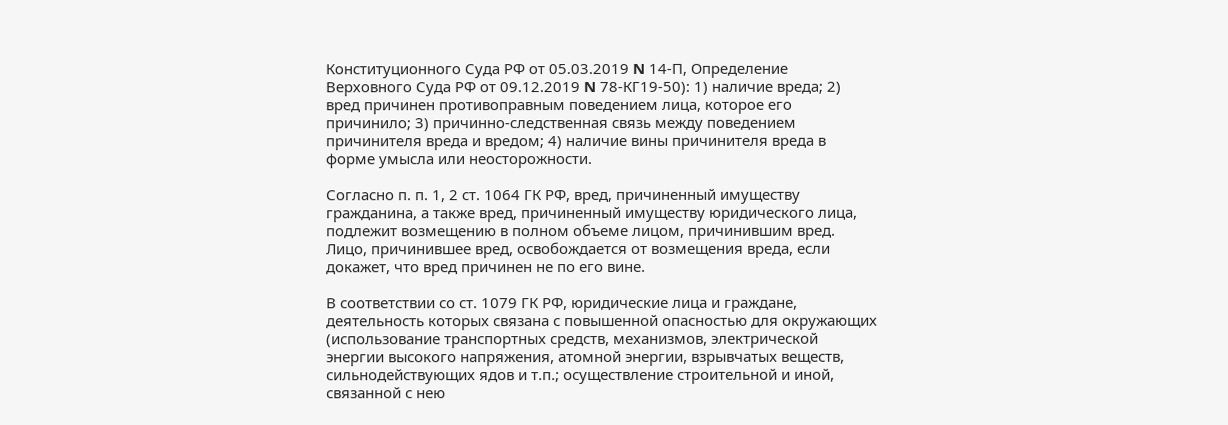Конституционного Суда РФ от 05.03.2019 N 14-П, Определение Верховного Суда РФ от 09.12.2019 N 78-КГ19-50): 1) наличие вреда; 2) вред причинен противоправным поведением лица, которое его причинило; 3) причинно-следственная связь между поведением причинителя вреда и вредом; 4) наличие вины причинителя вреда в форме умысла или неосторожности.

Согласно п. п. 1, 2 ст. 1064 ГК РФ, вред, причиненный имуществу гражданина, а также вред, причиненный имуществу юридического лица, подлежит возмещению в полном объеме лицом, причинившим вред. Лицо, причинившее вред, освобождается от возмещения вреда, если докажет, что вред причинен не по его вине.

В соответствии со ст. 1079 ГК РФ, юридические лица и граждане, деятельность которых связана с повышенной опасностью для окружающих (использование транспортных средств, механизмов, электрической энергии высокого напряжения, атомной энергии, взрывчатых веществ, сильнодействующих ядов и т.п.; осуществление строительной и иной, связанной с нею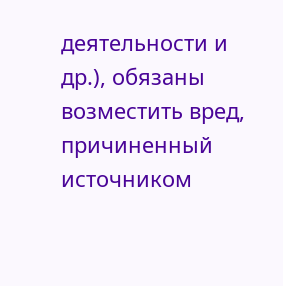деятельности и др.), обязаны возместить вред, причиненный источником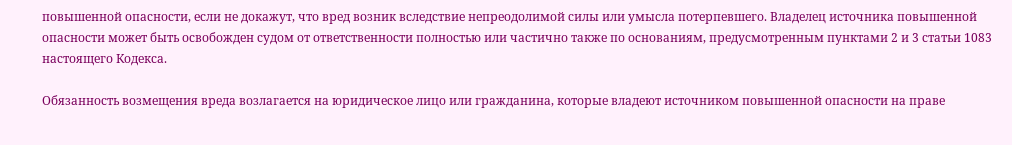повышенной опасности, если не докажут, что вред возник вследствие непреодолимой силы или умысла потерпевшего. Владелец источника повышенной опасности может быть освобожден судом от ответственности полностью или частично также по основаниям, предусмотренным пунктами 2 и 3 статьи 1083 настоящего Кодекса.

Обязанность возмещения вреда возлагается на юридическое лицо или гражданина, которые владеют источником повышенной опасности на праве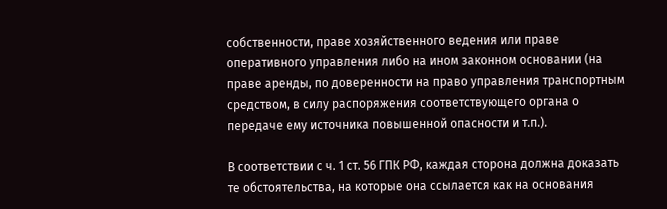собственности, праве хозяйственного ведения или праве оперативного управления либо на ином законном основании (на праве аренды, по доверенности на право управления транспортным средством, в силу распоряжения соответствующего органа о передаче ему источника повышенной опасности и т.п.).

В соответствии с ч. 1 ст. 56 ГПК РФ, каждая сторона должна доказать те обстоятельства, на которые она ссылается как на основания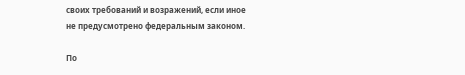своих требований и возражений, если иное не предусмотрено федеральным законом.

По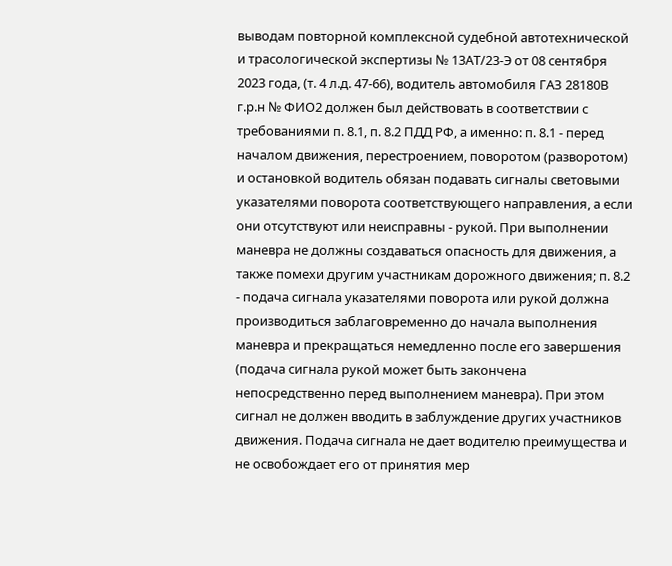выводам повторной комплексной судебной автотехнической и трасологической экспертизы № 13АТ/23-Э от 08 сентября 2023 года, (т. 4 л.д. 47-66), водитель автомобиля ГАЗ 28180В г.р.н № ФИО2 должен был действовать в соответствии с требованиями п. 8.1, п. 8.2 ПДД РФ, а именно: п. 8.1 - перед началом движения, перестроением, поворотом (разворотом) и остановкой водитель обязан подавать сигналы световыми указателями поворота соответствующего направления, а если они отсутствуют или неисправны - рукой. При выполнении маневра не должны создаваться опасность для движения, а также помехи другим участникам дорожного движения; п. 8.2 - подача сигнала указателями поворота или рукой должна производиться заблаговременно до начала выполнения маневра и прекращаться немедленно после его завершения (подача сигнала рукой может быть закончена непосредственно перед выполнением маневра). При этом сигнал не должен вводить в заблуждение других участников движения. Подача сигнала не дает водителю преимущества и не освобождает его от принятия мер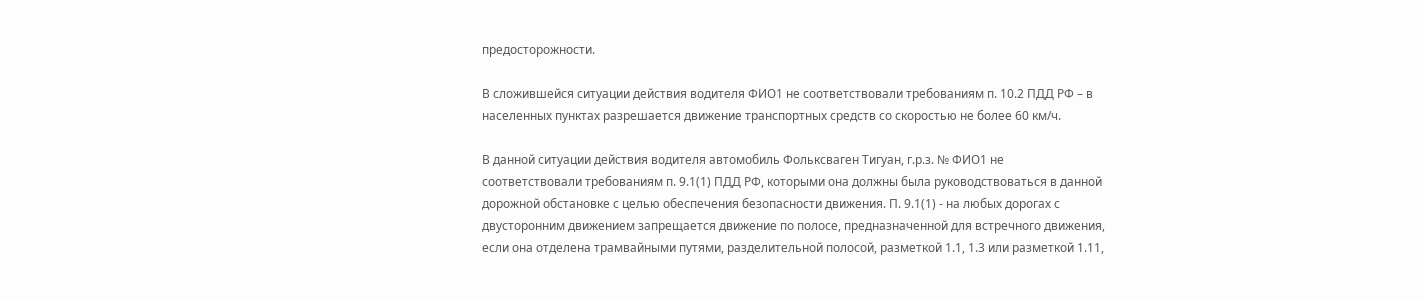предосторожности.

В сложившейся ситуации действия водителя ФИО1 не соответствовали требованиям п. 10.2 ПДД РФ – в населенных пунктах разрешается движение транспортных средств со скоростью не более 60 км/ч.

В данной ситуации действия водителя автомобиль Фольксваген Тигуан, г.р.з. № ФИО1 не соответствовали требованиям п. 9.1(1) ПДД РФ, которыми она должны была руководствоваться в данной дорожной обстановке с целью обеспечения безопасности движения. П. 9.1(1) - на любых дорогах с двусторонним движением запрещается движение по полосе, предназначенной для встречного движения, если она отделена трамвайными путями, разделительной полосой, разметкой 1.1, 1.3 или разметкой 1.11,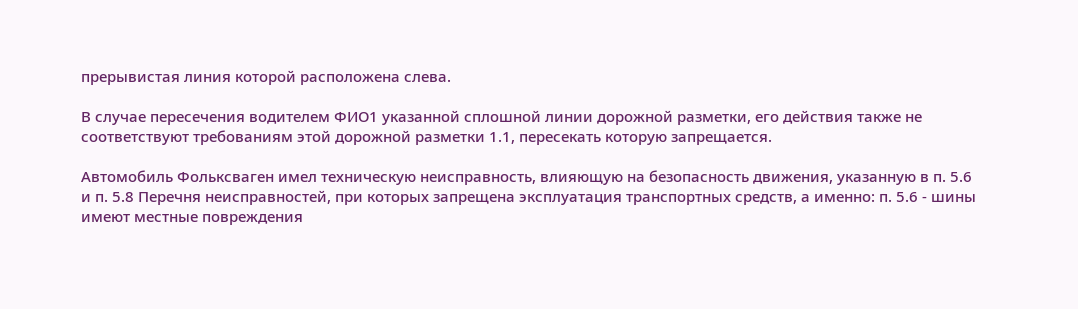прерывистая линия которой расположена слева.

В случае пересечения водителем ФИО1 указанной сплошной линии дорожной разметки, его действия также не соответствуют требованиям этой дорожной разметки 1.1, пересекать которую запрещается.

Автомобиль Фольксваген имел техническую неисправность, влияющую на безопасность движения, указанную в п. 5.6 и п. 5.8 Перечня неисправностей, при которых запрещена эксплуатация транспортных средств, а именно: п. 5.6 - шины имеют местные повреждения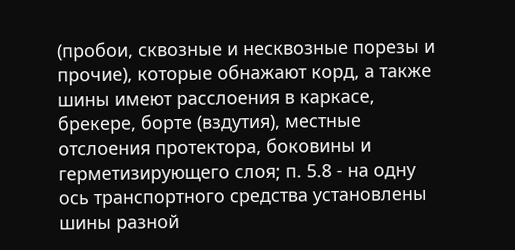(пробои, сквозные и несквозные порезы и прочие), которые обнажают корд, а также шины имеют расслоения в каркасе, брекере, борте (вздутия), местные отслоения протектора, боковины и герметизирующего слоя; п. 5.8 - на одну ось транспортного средства установлены шины разной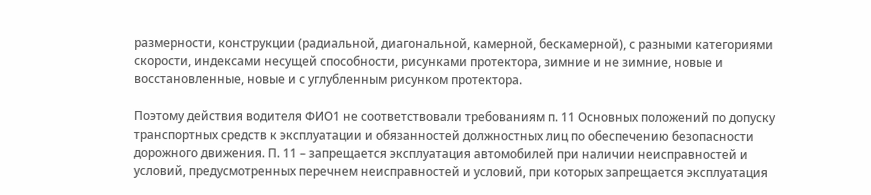размерности, конструкции (радиальной, диагональной, камерной, бескамерной), с разными категориями скорости, индексами несущей способности, рисунками протектора, зимние и не зимние, новые и восстановленные, новые и с углубленным рисунком протектора.

Поэтому действия водителя ФИО1 не соответствовали требованиям п. 11 Основных положений по допуску транспортных средств к эксплуатации и обязанностей должностных лиц по обеспечению безопасности дорожного движения. П. 11 – запрещается эксплуатация автомобилей при наличии неисправностей и условий, предусмотренных перечнем неисправностей и условий, при которых запрещается эксплуатация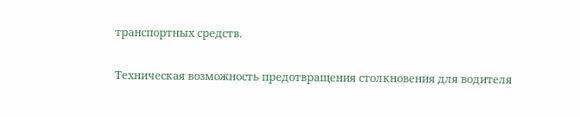транспортных средств.

Техническая возможность предотвращения столкновения для водителя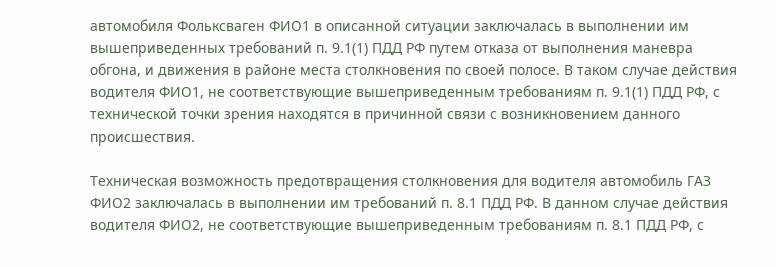автомобиля Фольксваген ФИО1 в описанной ситуации заключалась в выполнении им вышеприведенных требований п. 9.1(1) ПДД РФ путем отказа от выполнения маневра обгона, и движения в районе места столкновения по своей полосе. В таком случае действия водителя ФИО1, не соответствующие вышеприведенным требованиям п. 9.1(1) ПДД РФ, с технической точки зрения находятся в причинной связи с возникновением данного происшествия.

Техническая возможность предотвращения столкновения для водителя автомобиль ГАЗ ФИО2 заключалась в выполнении им требований п. 8.1 ПДД РФ. В данном случае действия водителя ФИО2, не соответствующие вышеприведенным требованиям п. 8.1 ПДД РФ, с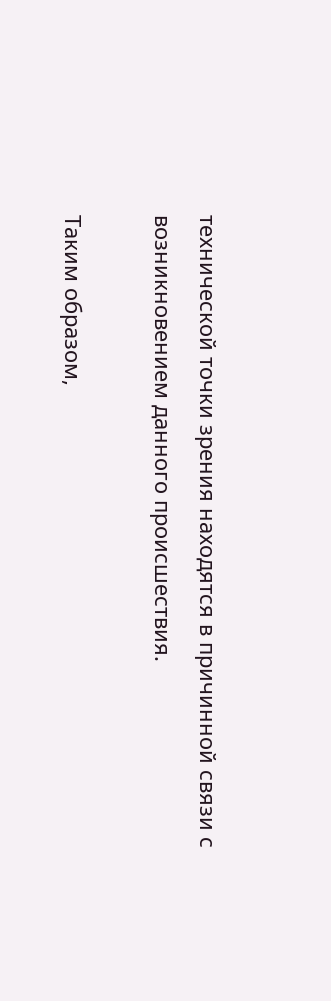технической точки зрения находятся в причинной связи с возникновением данного происшествия.

Таким образом,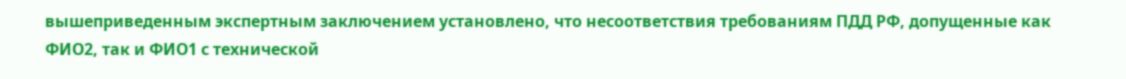вышеприведенным экспертным заключением установлено, что несоответствия требованиям ПДД РФ, допущенные как ФИО2, так и ФИО1 с технической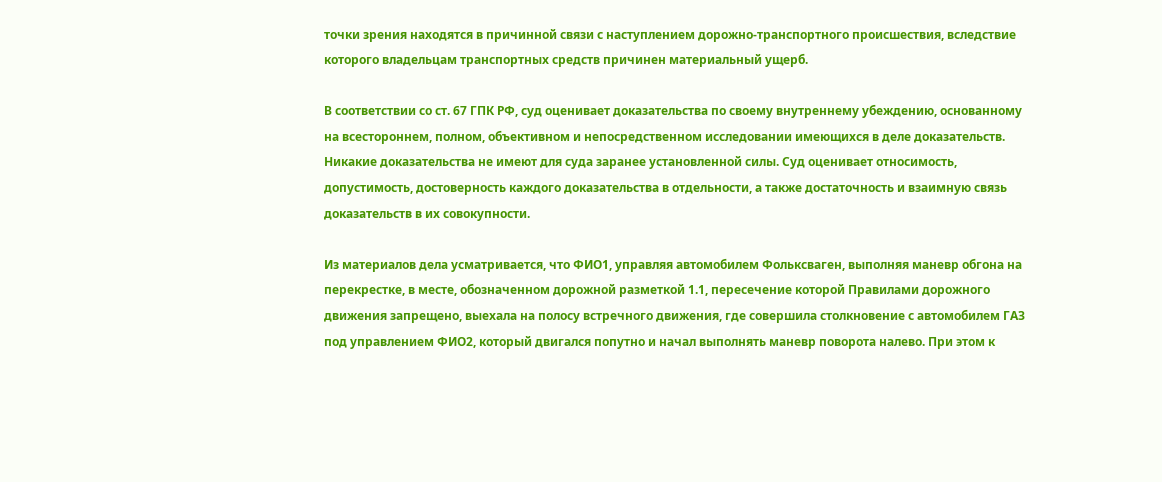точки зрения находятся в причинной связи с наступлением дорожно-транспортного происшествия, вследствие которого владельцам транспортных средств причинен материальный ущерб.

В соответствии со ст. 67 ГПК РФ, суд оценивает доказательства по своему внутреннему убеждению, основанному на всестороннем, полном, объективном и непосредственном исследовании имеющихся в деле доказательств. Никакие доказательства не имеют для суда заранее установленной силы. Суд оценивает относимость, допустимость, достоверность каждого доказательства в отдельности, а также достаточность и взаимную связь доказательств в их совокупности.

Из материалов дела усматривается, что ФИО1, управляя автомобилем Фольксваген, выполняя маневр обгона на перекрестке, в месте, обозначенном дорожной разметкой 1.1, пересечение которой Правилами дорожного движения запрещено, выехала на полосу встречного движения, где совершила столкновение с автомобилем ГАЗ под управлением ФИО2, который двигался попутно и начал выполнять маневр поворота налево. При этом к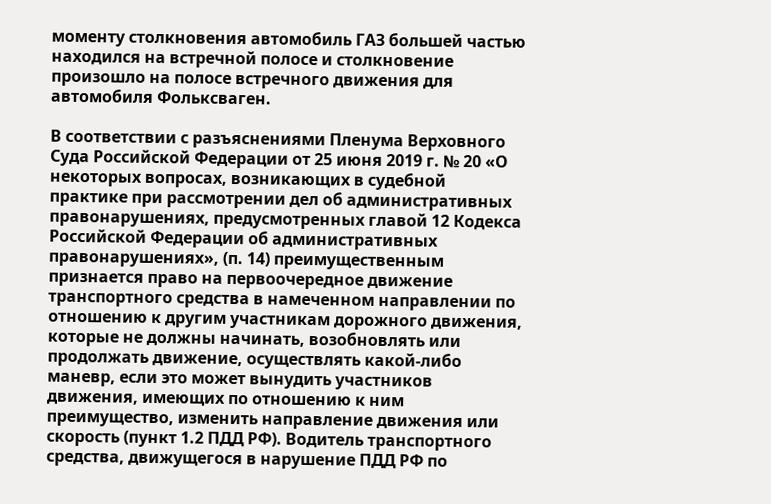моменту столкновения автомобиль ГАЗ большей частью находился на встречной полосе и столкновение произошло на полосе встречного движения для автомобиля Фольксваген.

В соответствии с разъяснениями Пленума Верховного Суда Российской Федерации от 25 июня 2019 г. № 20 «О некоторых вопросах, возникающих в судебной практике при рассмотрении дел об административных правонарушениях, предусмотренных главой 12 Кодекса Российской Федерации об административных правонарушениях», (п. 14) преимущественным признается право на первоочередное движение транспортного средства в намеченном направлении по отношению к другим участникам дорожного движения, которые не должны начинать, возобновлять или продолжать движение, осуществлять какой-либо маневр, если это может вынудить участников движения, имеющих по отношению к ним преимущество, изменить направление движения или скорость (пункт 1.2 ПДД РФ). Водитель транспортного средства, движущегося в нарушение ПДД РФ по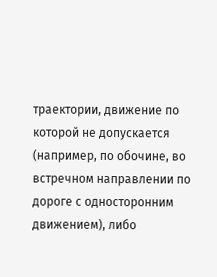траектории, движение по которой не допускается (например, по обочине, во встречном направлении по дороге с односторонним движением), либо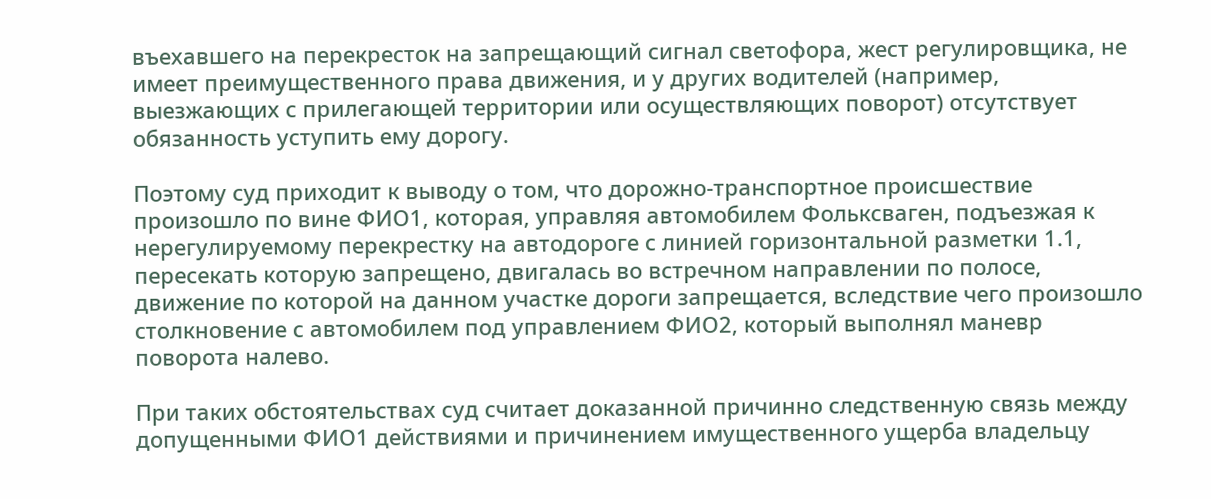въехавшего на перекресток на запрещающий сигнал светофора, жест регулировщика, не имеет преимущественного права движения, и у других водителей (например, выезжающих с прилегающей территории или осуществляющих поворот) отсутствует обязанность уступить ему дорогу.

Поэтому суд приходит к выводу о том, что дорожно-транспортное происшествие произошло по вине ФИО1, которая, управляя автомобилем Фольксваген, подъезжая к нерегулируемому перекрестку на автодороге с линией горизонтальной разметки 1.1, пересекать которую запрещено, двигалась во встречном направлении по полосе, движение по которой на данном участке дороги запрещается, вследствие чего произошло столкновение с автомобилем под управлением ФИО2, который выполнял маневр поворота налево.

При таких обстоятельствах суд считает доказанной причинно следственную связь между допущенными ФИО1 действиями и причинением имущественного ущерба владельцу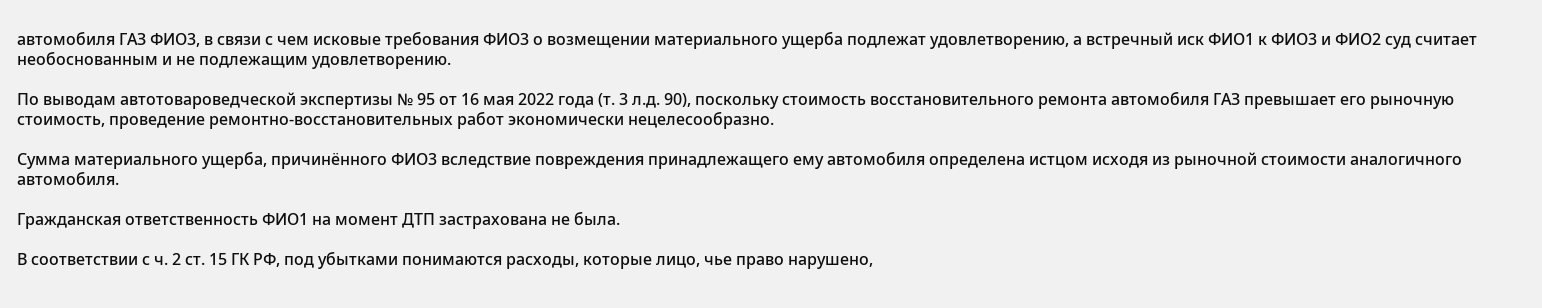автомобиля ГАЗ ФИО3, в связи с чем исковые требования ФИО3 о возмещении материального ущерба подлежат удовлетворению, а встречный иск ФИО1 к ФИО3 и ФИО2 суд считает необоснованным и не подлежащим удовлетворению.

По выводам автотовароведческой экспертизы № 95 от 16 мая 2022 года (т. 3 л.д. 90), поскольку стоимость восстановительного ремонта автомобиля ГАЗ превышает его рыночную стоимость, проведение ремонтно-восстановительных работ экономически нецелесообразно.

Сумма материального ущерба, причинённого ФИО3 вследствие повреждения принадлежащего ему автомобиля определена истцом исходя из рыночной стоимости аналогичного автомобиля.

Гражданская ответственность ФИО1 на момент ДТП застрахована не была.

В соответствии с ч. 2 ст. 15 ГК РФ, под убытками понимаются расходы, которые лицо, чье право нарушено,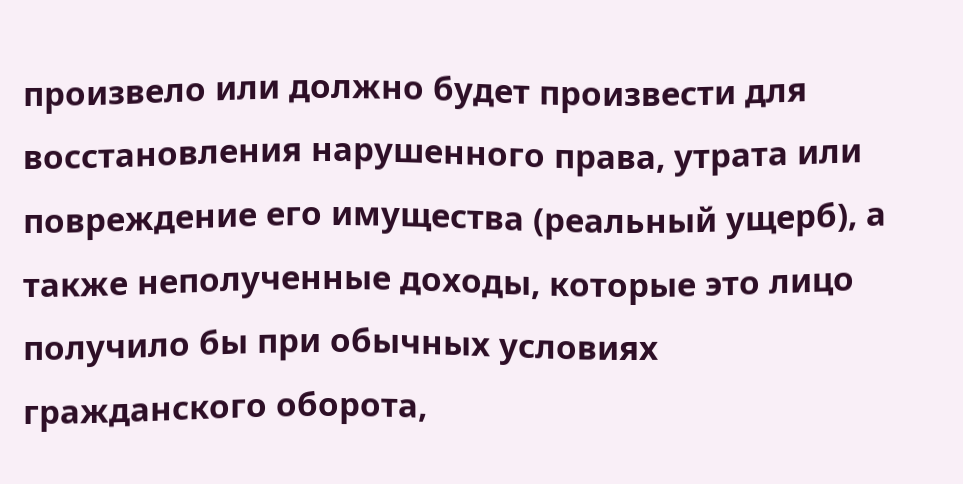произвело или должно будет произвести для восстановления нарушенного права, утрата или повреждение его имущества (реальный ущерб), а также неполученные доходы, которые это лицо получило бы при обычных условиях гражданского оборота,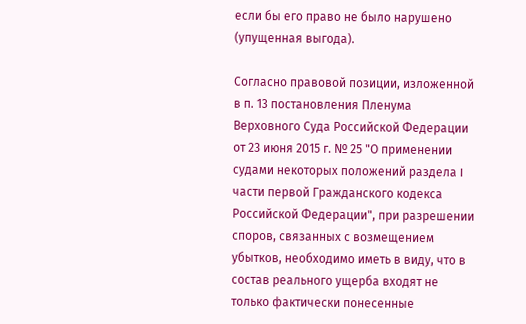если бы его право не было нарушено (упущенная выгода).

Согласно правовой позиции, изложенной в п. 13 постановления Пленума Верховного Суда Российской Федерации от 23 июня 2015 г. № 25 "О применении судами некоторых положений раздела I части первой Гражданского кодекса Российской Федерации", при разрешении споров, связанных с возмещением убытков, необходимо иметь в виду, что в состав реального ущерба входят не только фактически понесенные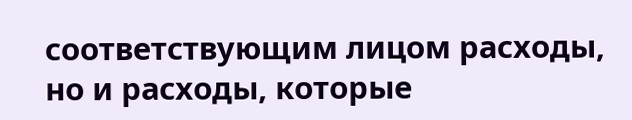соответствующим лицом расходы, но и расходы, которые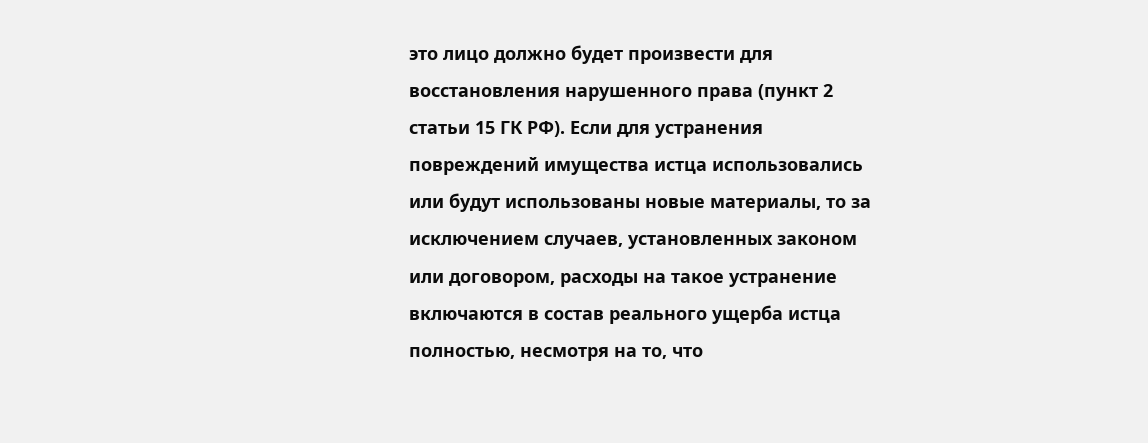это лицо должно будет произвести для восстановления нарушенного права (пункт 2 статьи 15 ГК РФ). Если для устранения повреждений имущества истца использовались или будут использованы новые материалы, то за исключением случаев, установленных законом или договором, расходы на такое устранение включаются в состав реального ущерба истца полностью, несмотря на то, что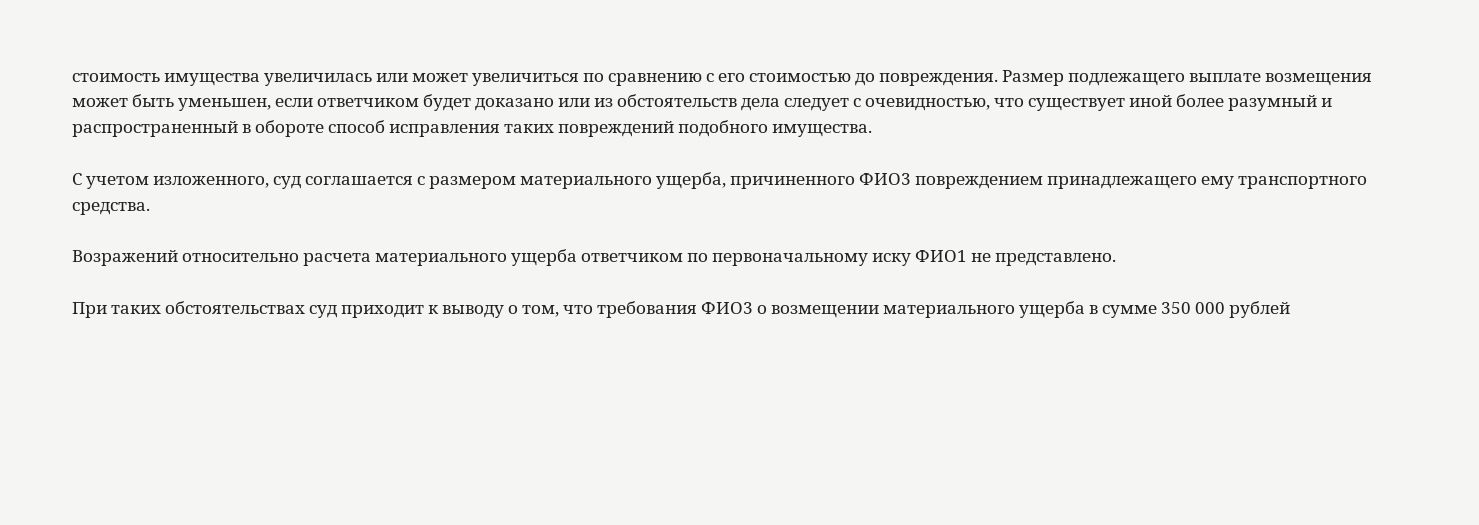стоимость имущества увеличилась или может увеличиться по сравнению с его стоимостью до повреждения. Размер подлежащего выплате возмещения может быть уменьшен, если ответчиком будет доказано или из обстоятельств дела следует с очевидностью, что существует иной более разумный и распространенный в обороте способ исправления таких повреждений подобного имущества.

С учетом изложенного, суд соглашается с размером материального ущерба, причиненного ФИО3 повреждением принадлежащего ему транспортного средства.

Возражений относительно расчета материального ущерба ответчиком по первоначальному иску ФИО1 не представлено.

При таких обстоятельствах суд приходит к выводу о том, что требования ФИО3 о возмещении материального ущерба в сумме 350 000 рублей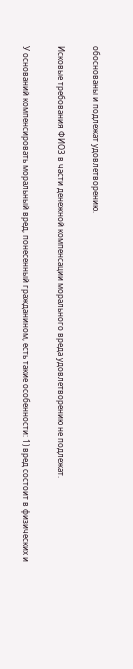обоснованы и подлежат удовлетворению.

Исковые требования ФИО3 в части денежной компенсации морального вреда удовлетворению не подлежат.

У оснований компенсировать моральный вред, понесенный гражданином, есть такие особенности: 1) вред состоит в физических и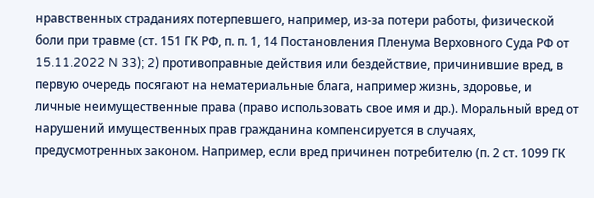нравственных страданиях потерпевшего, например, из-за потери работы, физической боли при травме (ст. 151 ГК РФ, п. п. 1, 14 Постановления Пленума Верховного Суда РФ от 15.11.2022 N 33); 2) противоправные действия или бездействие, причинившие вред, в первую очередь посягают на нематериальные блага, например жизнь, здоровье, и личные неимущественные права (право использовать свое имя и др.). Моральный вред от нарушений имущественных прав гражданина компенсируется в случаях, предусмотренных законом. Например, если вред причинен потребителю (п. 2 ст. 1099 ГК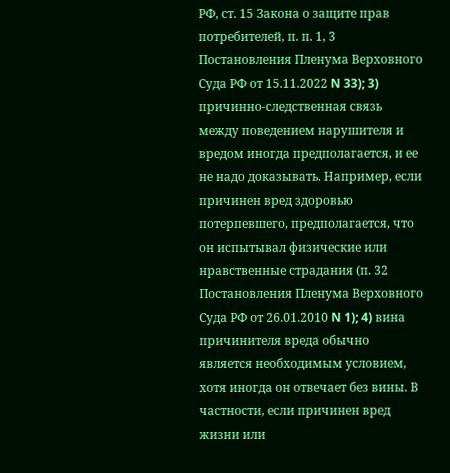РФ, ст. 15 Закона о защите прав потребителей, п. п. 1, 3 Постановления Пленума Верховного Суда РФ от 15.11.2022 N 33); 3) причинно-следственная связь между поведением нарушителя и вредом иногда предполагается, и ее не надо доказывать. Например, если причинен вред здоровью потерпевшего, предполагается, что он испытывал физические или нравственные страдания (п. 32 Постановления Пленума Верховного Суда РФ от 26.01.2010 N 1); 4) вина причинителя вреда обычно является необходимым условием, хотя иногда он отвечает без вины. В частности, если причинен вред жизни или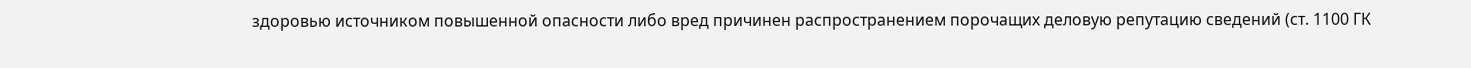здоровью источником повышенной опасности либо вред причинен распространением порочащих деловую репутацию сведений (ст. 1100 ГК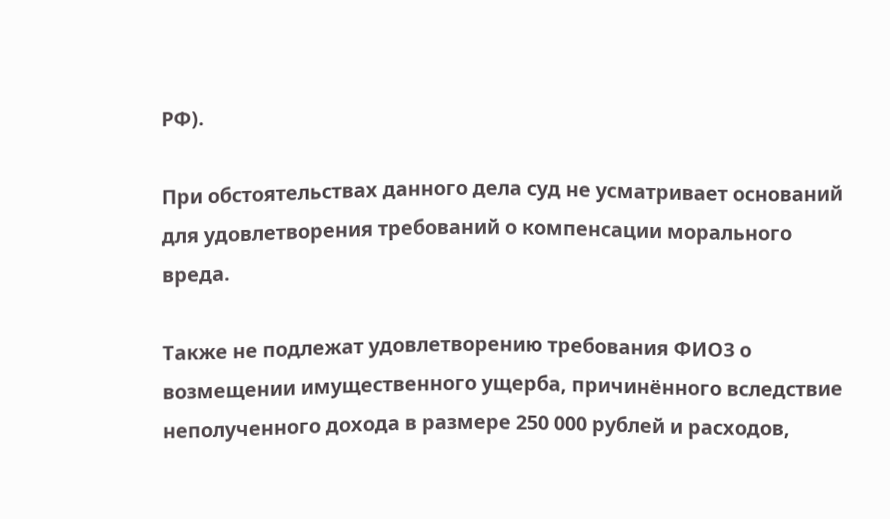РФ).

При обстоятельствах данного дела суд не усматривает оснований для удовлетворения требований о компенсации морального вреда.

Также не подлежат удовлетворению требования ФИО3 о возмещении имущественного ущерба, причинённого вследствие неполученного дохода в размере 250 000 рублей и расходов,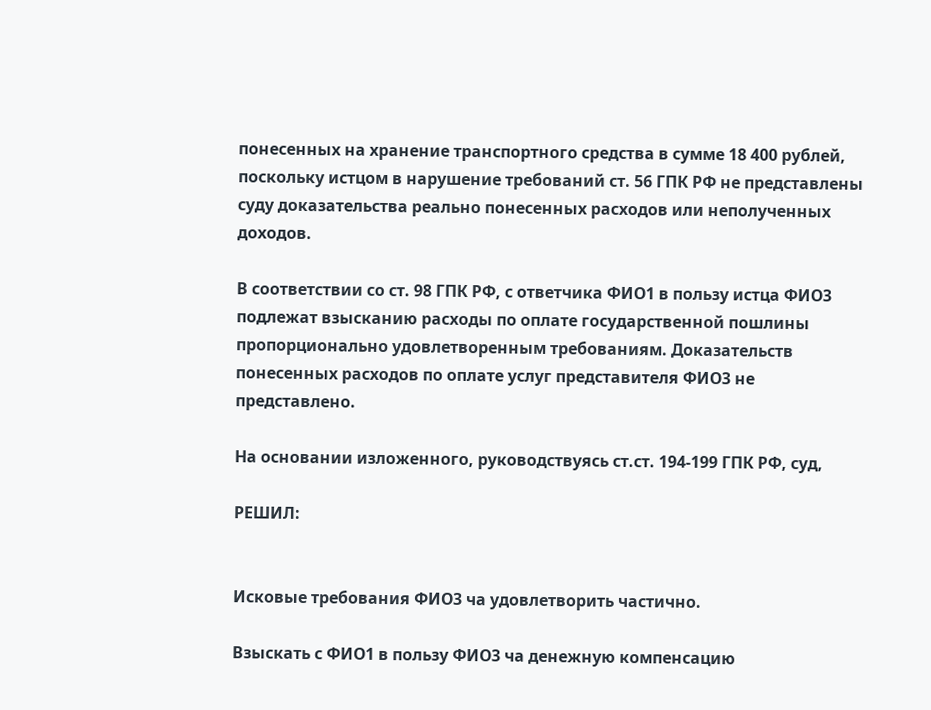понесенных на хранение транспортного средства в сумме 18 400 рублей, поскольку истцом в нарушение требований ст. 56 ГПК РФ не представлены суду доказательства реально понесенных расходов или неполученных доходов.

В соответствии со ст. 98 ГПК РФ, с ответчика ФИО1 в пользу истца ФИО3 подлежат взысканию расходы по оплате государственной пошлины пропорционально удовлетворенным требованиям. Доказательств понесенных расходов по оплате услуг представителя ФИО3 не представлено.

На основании изложенного, руководствуясь ст.ст. 194-199 ГПК РФ, суд,

РЕШИЛ:


Исковые требования ФИО3 ча удовлетворить частично.

Взыскать с ФИО1 в пользу ФИО3 ча денежную компенсацию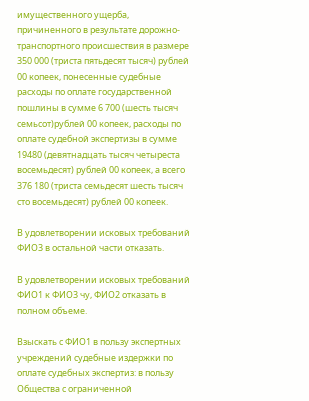имущественного ущерба, причиненного в результате дорожно-транспортного происшествия в размере 350 000 (триста пятьдесят тысяч) рублей 00 копеек, понесенные судебные расходы по оплате государственной пошлины в сумме 6 700 (шесть тысяч семьсот)рублей 00 копеек, расходы по оплате судебной экспертизы в сумме 19480 (девятнадцать тысяч четыреста восемьдесят) рублей 00 копеек, а всего 376 180 (триста семьдесят шесть тысяч сто восемьдесят) рублей 00 копеек.

В удовлетворении исковых требований ФИО3 в остальной части отказать.

В удовлетворении исковых требований ФИО1 к ФИО3 чу, ФИО2 отказать в полном объеме.

Взыскать с ФИО1 в пользу экспертных учреждений судебные издержки по оплате судебных экспертиз: в пользу Общества с ограниченной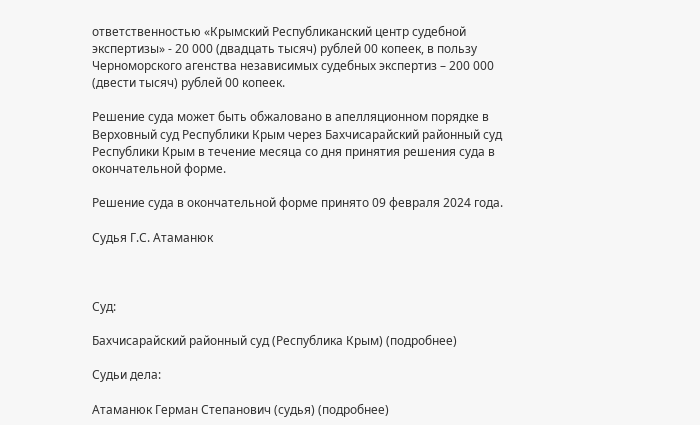ответственностью «Крымский Республиканский центр судебной экспертизы» - 20 000 (двадцать тысяч) рублей 00 копеек, в пользу Черноморского агенства независимых судебных экспертиз – 200 000 (двести тысяч) рублей 00 копеек.

Решение суда может быть обжаловано в апелляционном порядке в Верховный суд Республики Крым через Бахчисарайский районный суд Республики Крым в течение месяца со дня принятия решения суда в окончательной форме.

Решение суда в окончательной форме принято 09 февраля 2024 года.

Судья Г.С. Атаманюк



Суд:

Бахчисарайский районный суд (Республика Крым) (подробнее)

Судьи дела:

Атаманюк Герман Степанович (судья) (подробнее)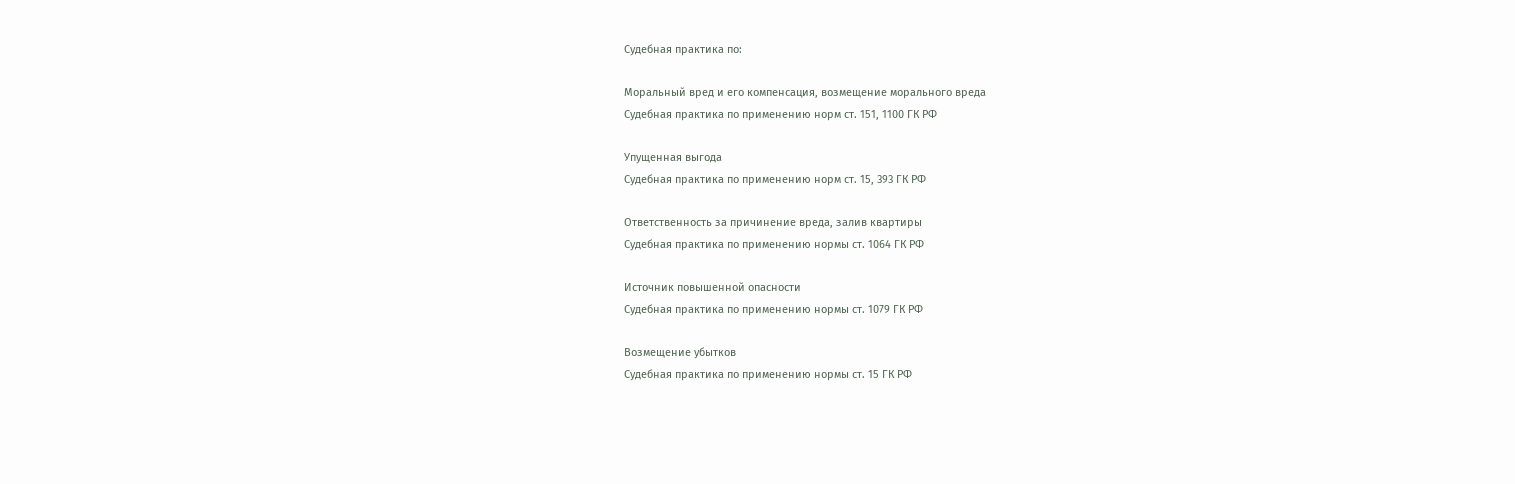Судебная практика по:

Моральный вред и его компенсация, возмещение морального вреда
Судебная практика по применению норм ст. 151, 1100 ГК РФ

Упущенная выгода
Судебная практика по применению норм ст. 15, 393 ГК РФ

Ответственность за причинение вреда, залив квартиры
Судебная практика по применению нормы ст. 1064 ГК РФ

Источник повышенной опасности
Судебная практика по применению нормы ст. 1079 ГК РФ

Возмещение убытков
Судебная практика по применению нормы ст. 15 ГК РФ